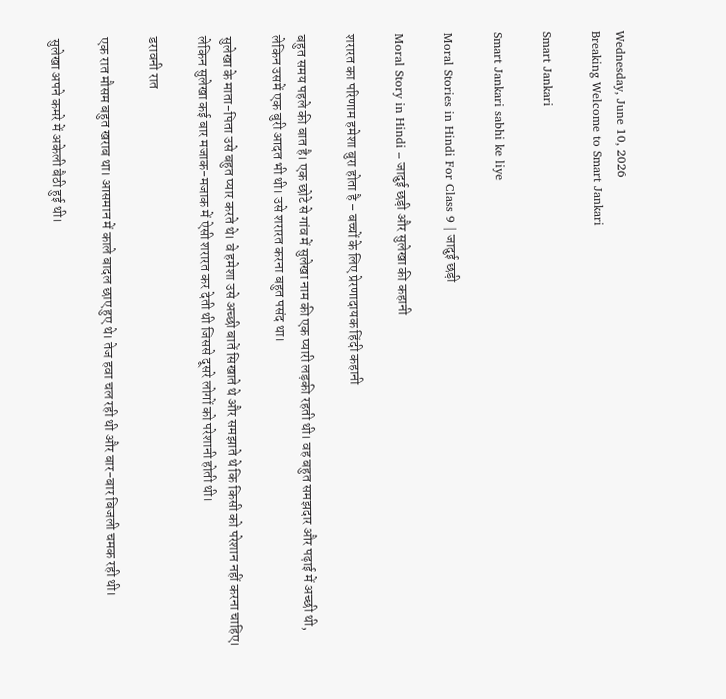Wednesday, June 10, 2026
Breaking Welcome to Smart Jankari

Smart Jankari

Smart Jankari sabhi ke liye

Moral Stories in Hindi For Class 9 | जादुई छड़ी

Moral Story in Hindi – जादुई छड़ी और सुलेखा की कहानी

शरारत का परिणाम हमेशा बुरा होता है – बच्चों के लिए प्रेरणादायक हिंदी कहानी

बहुत समय पहले की बात है। एक छोटे से गांव में सुलेखा नाम की एक प्यारी लड़की रहती थी। वह बहुत समझदार और पढ़ाई में अच्छी थी, लेकिन उसमें एक बुरी आदत भी थी। उसे शरारत करना बहुत पसंद था।

सुलेखा के माता-पिता उसे बहुत प्यार करते थे। वे हमेशा उसे अच्छी बातें सिखाते थे और समझाते थे कि किसी को परेशान नहीं करना चाहिए। लेकिन सुलेखा कई बार मजाक-मजाक में ऐसी शरारत कर देती थी जिससे दूसरे लोगों को परेशानी होती थी।

डरावनी रात

एक रात मौसम बहुत खराब था। आसमान में काले बादल छाए हुए थे। तेज हवा चल रही थी और बार-बार बिजली चमक रही थी।

सुलेखा अपने कमरे में अकेली बैठी हुई थी।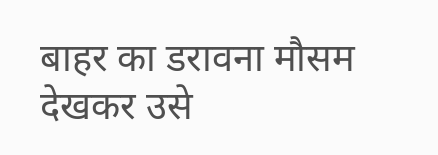बाहर का डरावना मौसम देखकर उसे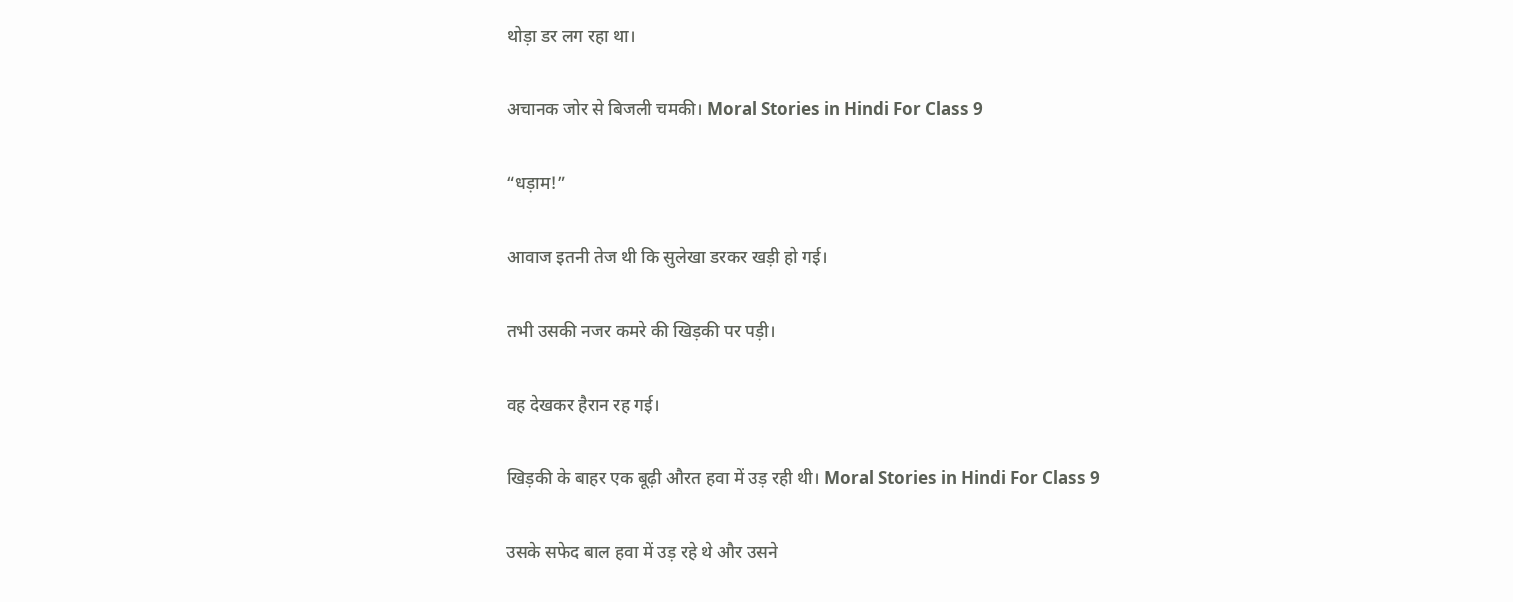थोड़ा डर लग रहा था।

अचानक जोर से बिजली चमकी। Moral Stories in Hindi For Class 9

“धड़ाम!”

आवाज इतनी तेज थी कि सुलेखा डरकर खड़ी हो गई।

तभी उसकी नजर कमरे की खिड़की पर पड़ी।

वह देखकर हैरान रह गई।

खिड़की के बाहर एक बूढ़ी औरत हवा में उड़ रही थी। Moral Stories in Hindi For Class 9

उसके सफेद बाल हवा में उड़ रहे थे और उसने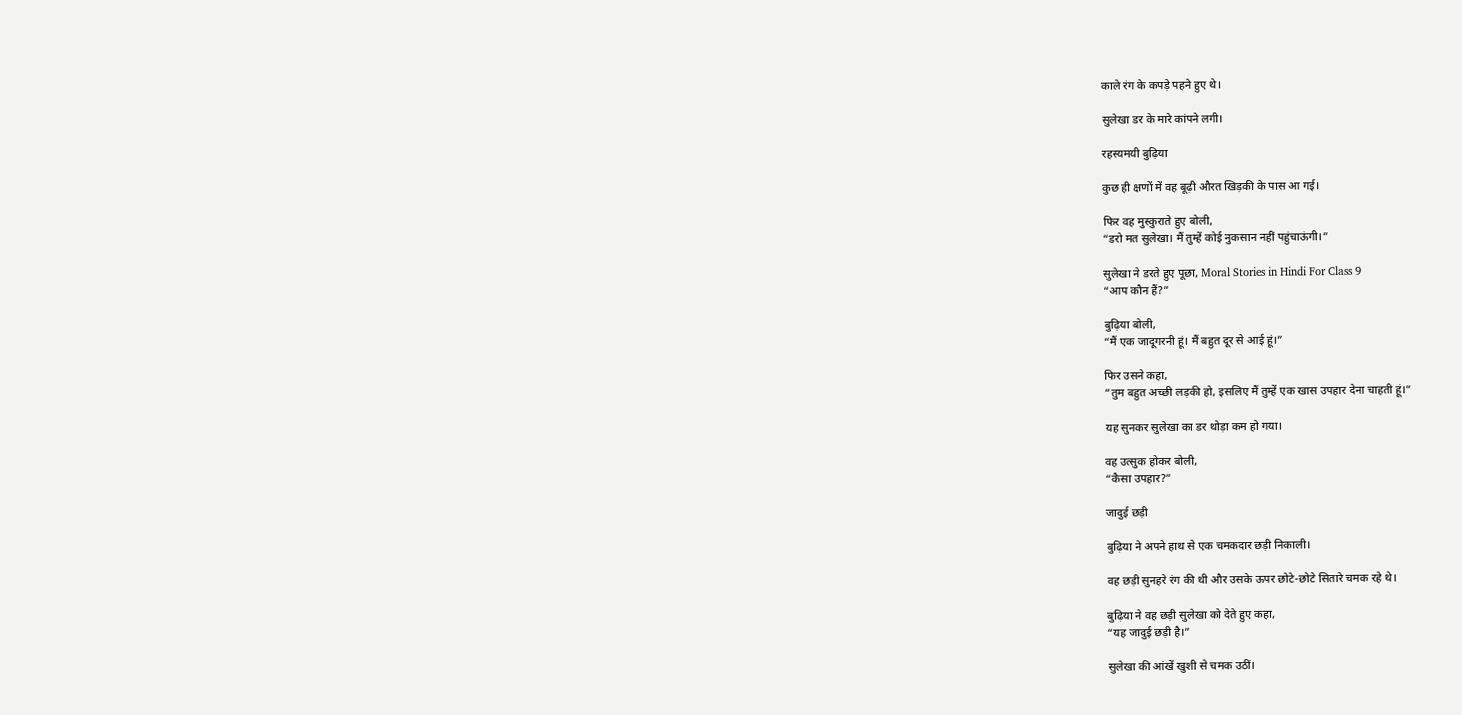काले रंग के कपड़े पहने हुए थे।

सुलेखा डर के मारे कांपने लगी।

रहस्यमयी बुढ़िया

कुछ ही क्षणों में वह बूढ़ी औरत खिड़की के पास आ गई।

फिर वह मुस्कुराते हुए बोली,
“डरो मत सुलेखा। मैं तुम्हें कोई नुकसान नहीं पहुंचाऊंगी।”

सुलेखा ने डरते हुए पूछा, Moral Stories in Hindi For Class 9
“आप कौन हैं?”

बुढ़िया बोली,
“मैं एक जादूगरनी हूं। मैं बहुत दूर से आई हूं।”

फिर उसने कहा,
“तुम बहुत अच्छी लड़की हो, इसलिए मैं तुम्हें एक खास उपहार देना चाहती हूं।”

यह सुनकर सुलेखा का डर थोड़ा कम हो गया।

वह उत्सुक होकर बोली,
“कैसा उपहार?”

जादुई छड़ी

बुढ़िया ने अपने हाथ से एक चमकदार छड़ी निकाली।

वह छड़ी सुनहरे रंग की थी और उसके ऊपर छोटे-छोटे सितारे चमक रहे थे।

बुढ़िया ने वह छड़ी सुलेखा को देते हुए कहा,
“यह जादुई छड़ी है।”

सुलेखा की आंखें खुशी से चमक उठीं।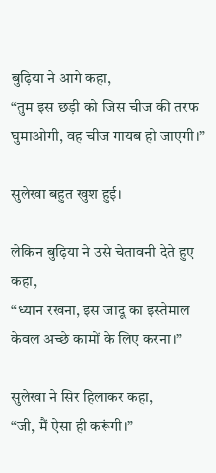बुढ़िया ने आगे कहा,
“तुम इस छड़ी को जिस चीज की तरफ घुमाओगी, वह चीज गायब हो जाएगी।”

सुलेखा बहुत खुश हुई।

लेकिन बुढ़िया ने उसे चेतावनी देते हुए कहा,
“ध्यान रखना, इस जादू का इस्तेमाल केवल अच्छे कामों के लिए करना।”

सुलेखा ने सिर हिलाकर कहा,
“जी, मैं ऐसा ही करूंगी।”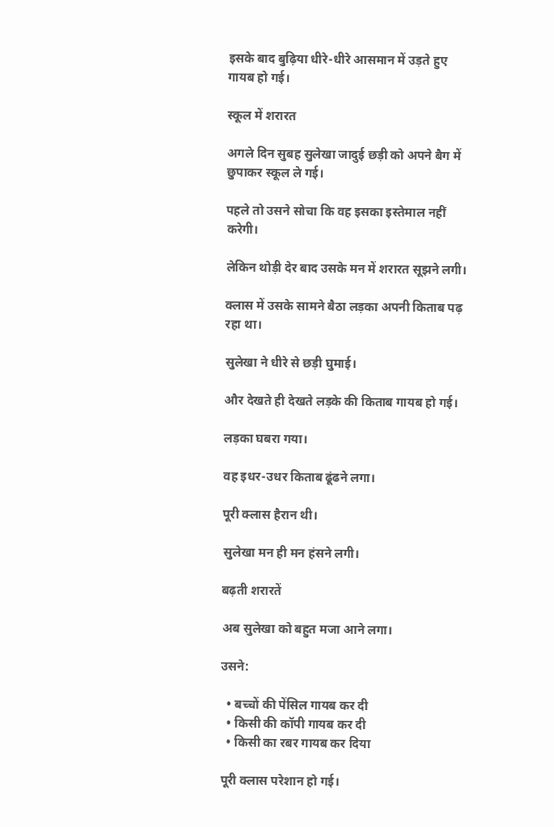इसके बाद बुढ़िया धीरे-धीरे आसमान में उड़ते हुए गायब हो गई।

स्कूल में शरारत

अगले दिन सुबह सुलेखा जादुई छड़ी को अपने बैग में छुपाकर स्कूल ले गई।

पहले तो उसने सोचा कि वह इसका इस्तेमाल नहीं करेगी।

लेकिन थोड़ी देर बाद उसके मन में शरारत सूझने लगी।

क्लास में उसके सामने बैठा लड़का अपनी किताब पढ़ रहा था।

सुलेखा ने धीरे से छड़ी घुमाई।

और देखते ही देखते लड़के की किताब गायब हो गई।

लड़का घबरा गया।

वह इधर-उधर किताब ढूंढने लगा।

पूरी क्लास हैरान थी।

सुलेखा मन ही मन हंसने लगी।

बढ़ती शरारतें

अब सुलेखा को बहुत मजा आने लगा।

उसने:

  • बच्चों की पेंसिल गायब कर दी
  • किसी की कॉपी गायब कर दी
  • किसी का रबर गायब कर दिया

पूरी क्लास परेशान हो गई।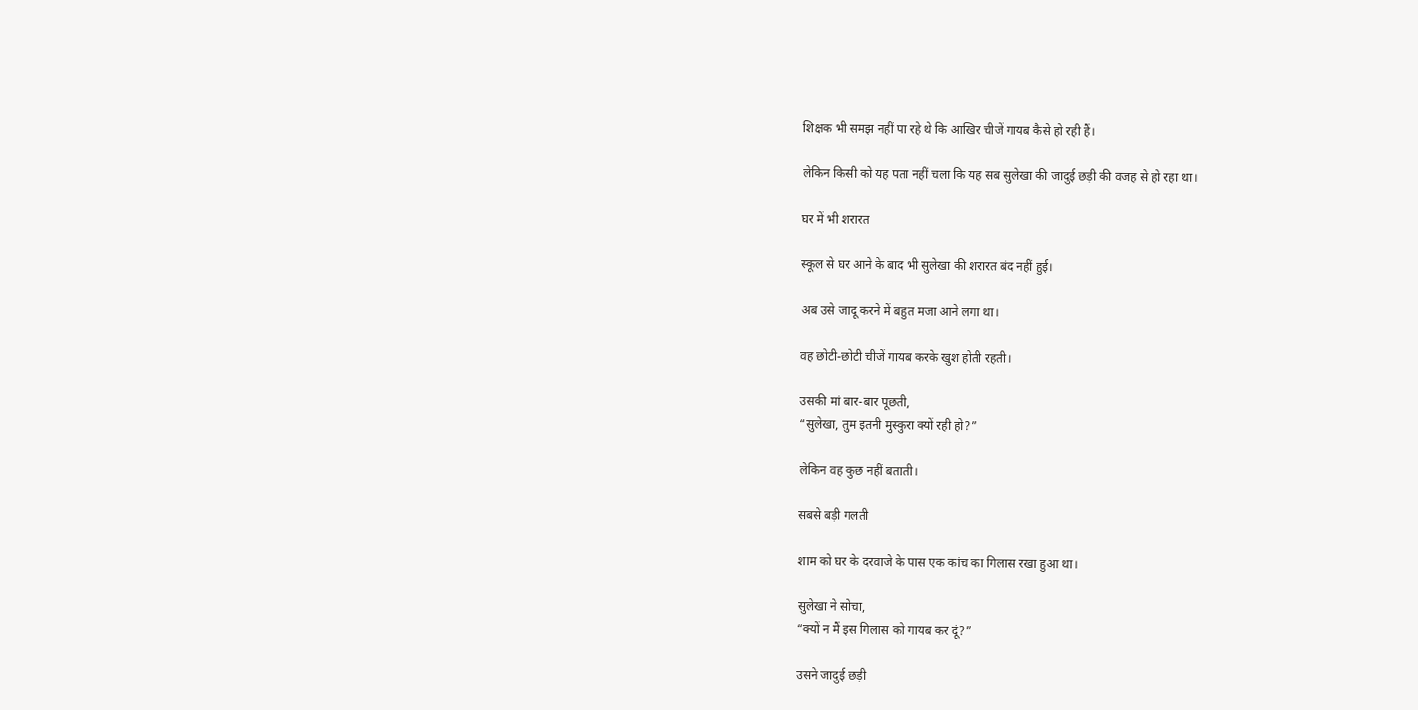शिक्षक भी समझ नहीं पा रहे थे कि आखिर चीजें गायब कैसे हो रही हैं।

लेकिन किसी को यह पता नहीं चला कि यह सब सुलेखा की जादुई छड़ी की वजह से हो रहा था।

घर में भी शरारत

स्कूल से घर आने के बाद भी सुलेखा की शरारत बंद नहीं हुई।

अब उसे जादू करने में बहुत मजा आने लगा था।

वह छोटी-छोटी चीजें गायब करके खुश होती रहती।

उसकी मां बार-बार पूछती,
“सुलेखा, तुम इतनी मुस्कुरा क्यों रही हो?”

लेकिन वह कुछ नहीं बताती।

सबसे बड़ी गलती

शाम को घर के दरवाजे के पास एक कांच का गिलास रखा हुआ था।

सुलेखा ने सोचा,
“क्यों न मैं इस गिलास को गायब कर दूं?”

उसने जादुई छड़ी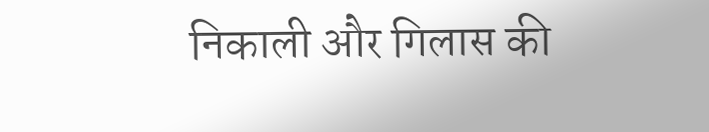निकाली और गिलास की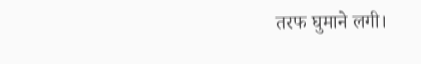तरफ घुमाने लगी।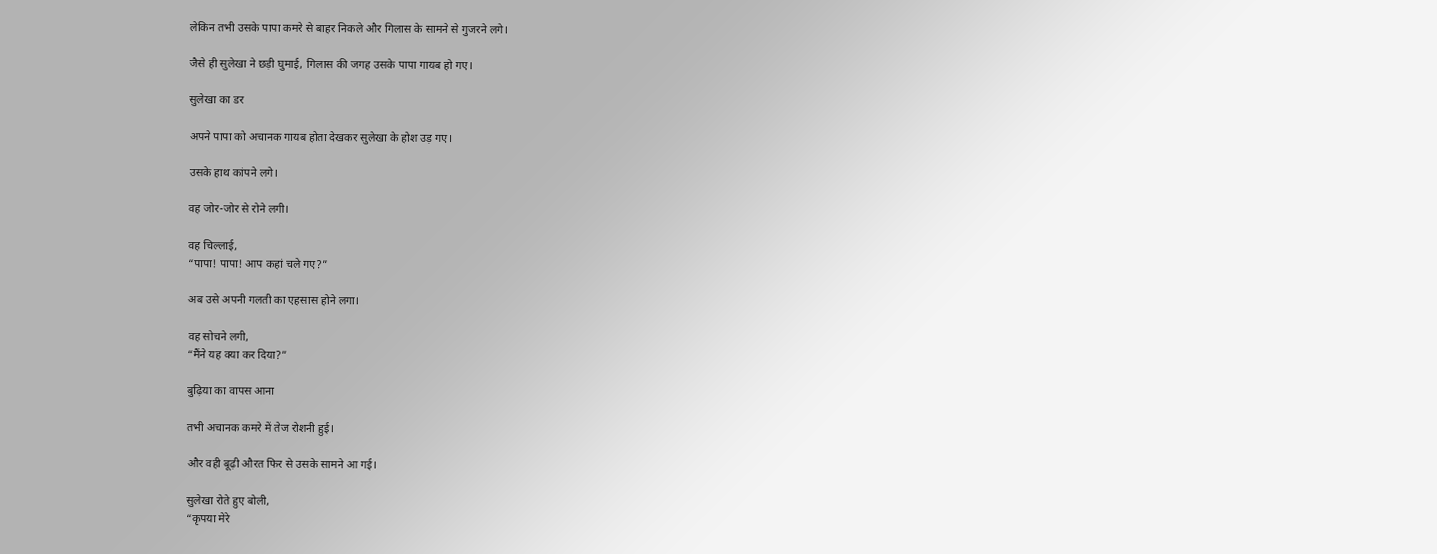लेकिन तभी उसके पापा कमरे से बाहर निकले और गिलास के सामने से गुजरने लगे।

जैसे ही सुलेखा ने छड़ी घुमाई, गिलास की जगह उसके पापा गायब हो गए।

सुलेखा का डर

अपने पापा को अचानक गायब होता देखकर सुलेखा के होश उड़ गए।

उसके हाथ कांपने लगे।

वह जोर-जोर से रोने लगी।

वह चिल्लाई,
“पापा! पापा! आप कहां चले गए?”

अब उसे अपनी गलती का एहसास होने लगा।

वह सोचने लगी,
“मैंने यह क्या कर दिया?”

बुढ़िया का वापस आना

तभी अचानक कमरे में तेज रोशनी हुई।

और वही बूढ़ी औरत फिर से उसके सामने आ गई।

सुलेखा रोते हुए बोली,
“कृपया मेरे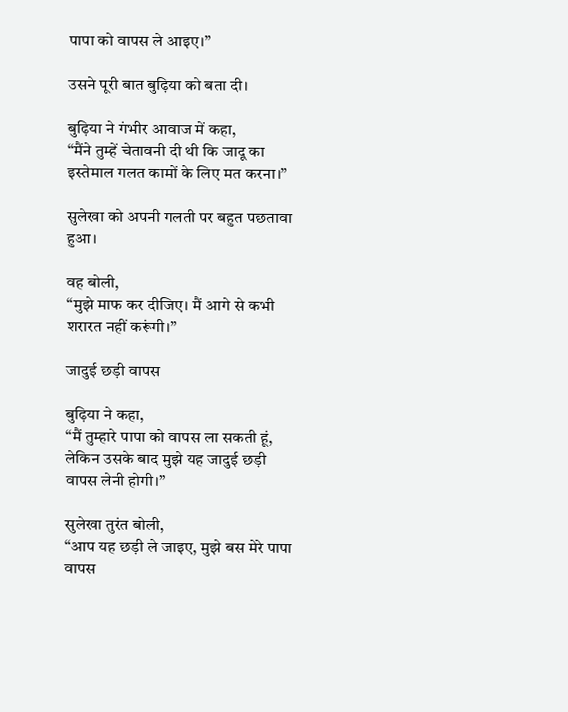पापा को वापस ले आइए।”

उसने पूरी बात बुढ़िया को बता दी।

बुढ़िया ने गंभीर आवाज में कहा,
“मैंने तुम्हें चेतावनी दी थी कि जादू का इस्तेमाल गलत कामों के लिए मत करना।”

सुलेखा को अपनी गलती पर बहुत पछतावा हुआ।

वह बोली,
“मुझे माफ कर दीजिए। मैं आगे से कभी शरारत नहीं करूंगी।”

जादुई छड़ी वापस

बुढ़िया ने कहा,
“मैं तुम्हारे पापा को वापस ला सकती हूं, लेकिन उसके बाद मुझे यह जादुई छड़ी वापस लेनी होगी।”

सुलेखा तुरंत बोली,
“आप यह छड़ी ले जाइए, मुझे बस मेरे पापा वापस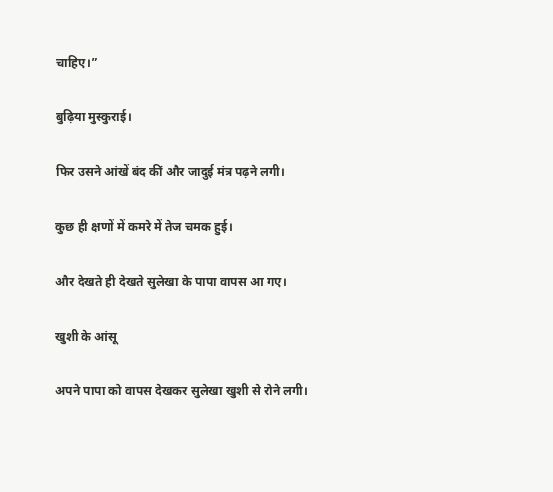चाहिए।”

बुढ़िया मुस्कुराई।

फिर उसने आंखें बंद कीं और जादुई मंत्र पढ़ने लगी।

कुछ ही क्षणों में कमरे में तेज चमक हुई।

और देखते ही देखते सुलेखा के पापा वापस आ गए।

खुशी के आंसू

अपने पापा को वापस देखकर सुलेखा खुशी से रोने लगी।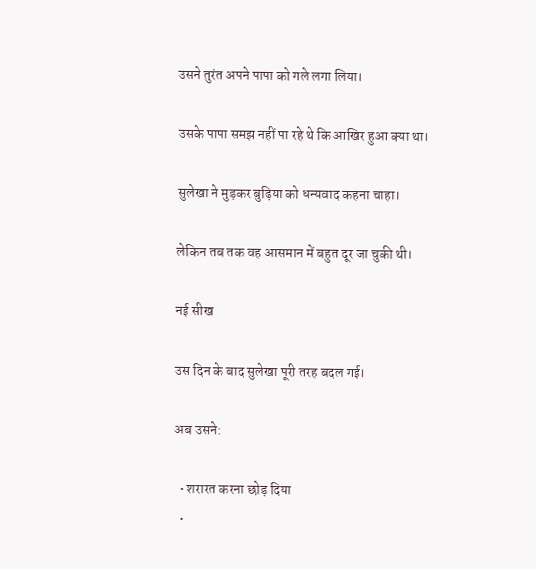उसने तुरंत अपने पापा को गले लगा लिया।

उसके पापा समझ नहीं पा रहे थे कि आखिर हुआ क्या था।

सुलेखा ने मुड़कर बुढ़िया को धन्यवाद कहना चाहा।

लेकिन तब तक वह आसमान में बहुत दूर जा चुकी थी।

नई सीख

उस दिन के बाद सुलेखा पूरी तरह बदल गई।

अब उसने:

  • शरारत करना छोड़ दिया
  •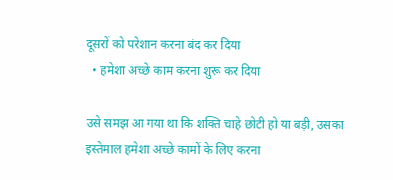दूसरों को परेशान करना बंद कर दिया
  • हमेशा अच्छे काम करना शुरू कर दिया

उसे समझ आ गया था कि शक्ति चाहे छोटी हो या बड़ी, उसका इस्तेमाल हमेशा अच्छे कामों के लिए करना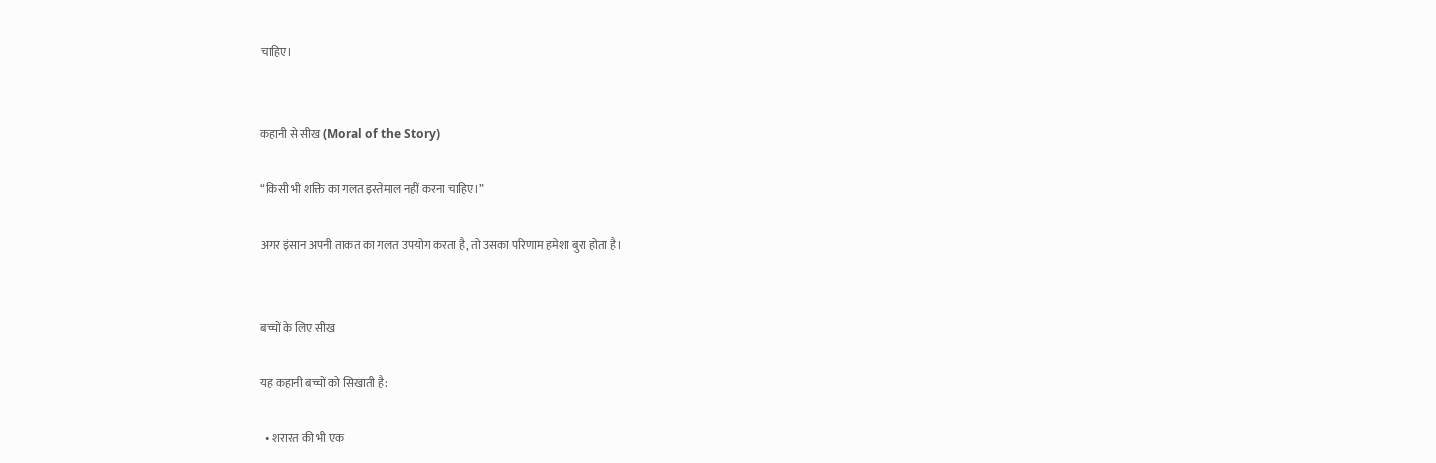चाहिए।


कहानी से सीख (Moral of the Story)

“किसी भी शक्ति का गलत इस्तेमाल नहीं करना चाहिए।”

अगर इंसान अपनी ताकत का गलत उपयोग करता है, तो उसका परिणाम हमेशा बुरा होता है।


बच्चों के लिए सीख

यह कहानी बच्चों को सिखाती है:

  • शरारत की भी एक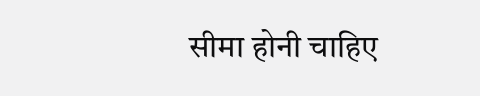सीमा होनी चाहिए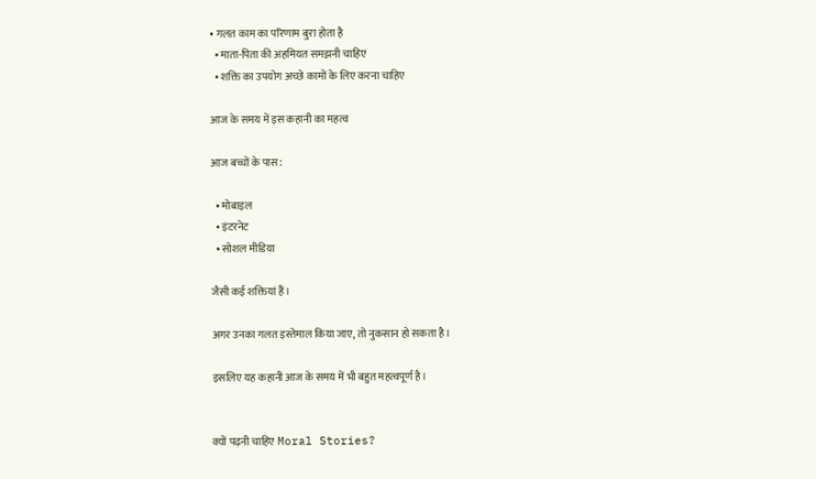• गलत काम का परिणाम बुरा होता है
  • माता-पिता की अहमियत समझनी चाहिए
  • शक्ति का उपयोग अच्छे कामों के लिए करना चाहिए

आज के समय में इस कहानी का महत्व

आज बच्चों के पास:

  • मोबाइल
  • इंटरनेट
  • सोशल मीडिया

जैसी कई शक्तियां हैं।

अगर उनका गलत इस्तेमाल किया जाए, तो नुकसान हो सकता है।

इसलिए यह कहानी आज के समय में भी बहुत महत्वपूर्ण है।


क्यों पढ़नी चाहिए Moral Stories?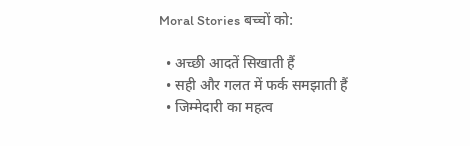Moral Stories बच्चों को:

  • अच्छी आदतें सिखाती हैं
  • सही और गलत में फर्क समझाती हैं
  • जिम्मेदारी का महत्व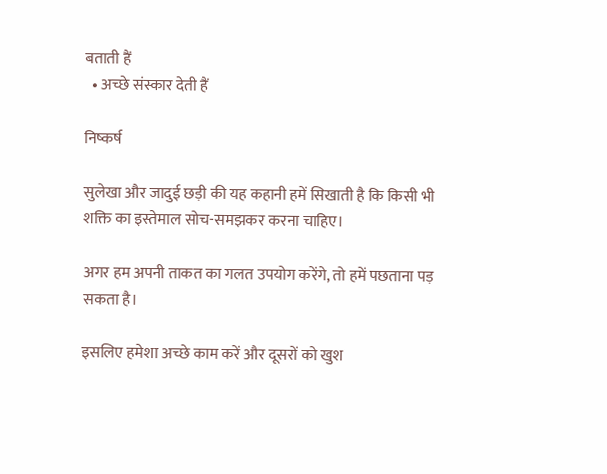बताती हैं
  • अच्छे संस्कार देती हैं

निष्कर्ष

सुलेखा और जादुई छड़ी की यह कहानी हमें सिखाती है कि किसी भी शक्ति का इस्तेमाल सोच-समझकर करना चाहिए।

अगर हम अपनी ताकत का गलत उपयोग करेंगे, तो हमें पछताना पड़ सकता है।

इसलिए हमेशा अच्छे काम करें और दूसरों को खुश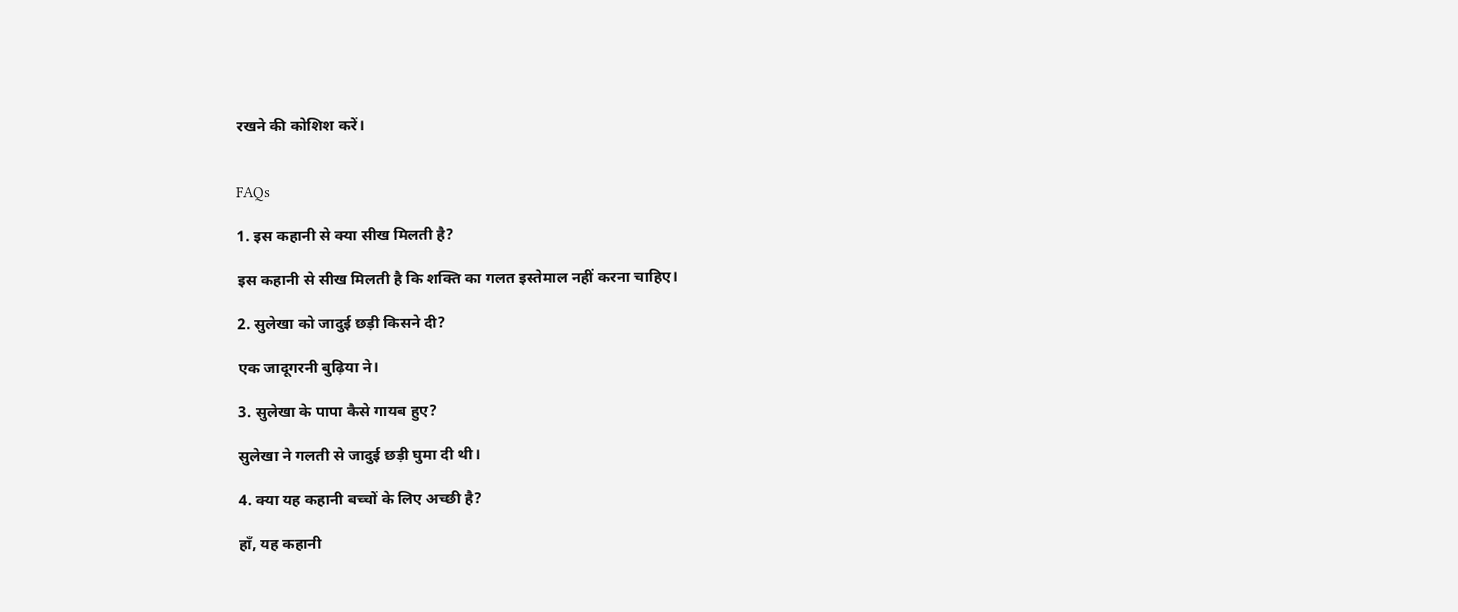रखने की कोशिश करें।


FAQs

1. इस कहानी से क्या सीख मिलती है?

इस कहानी से सीख मिलती है कि शक्ति का गलत इस्तेमाल नहीं करना चाहिए।

2. सुलेखा को जादुई छड़ी किसने दी?

एक जादूगरनी बुढ़िया ने।

3. सुलेखा के पापा कैसे गायब हुए?

सुलेखा ने गलती से जादुई छड़ी घुमा दी थी।

4. क्या यह कहानी बच्चों के लिए अच्छी है?

हाँ, यह कहानी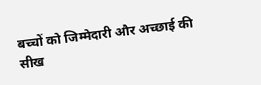बच्चों को जिम्मेदारी और अच्छाई की सीख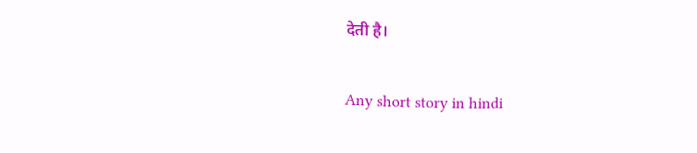देती है।

Any short story in hindi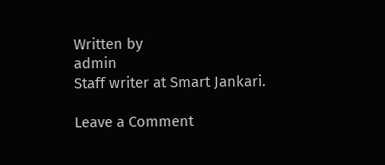Written by
admin
Staff writer at Smart Jankari.

Leave a Comment